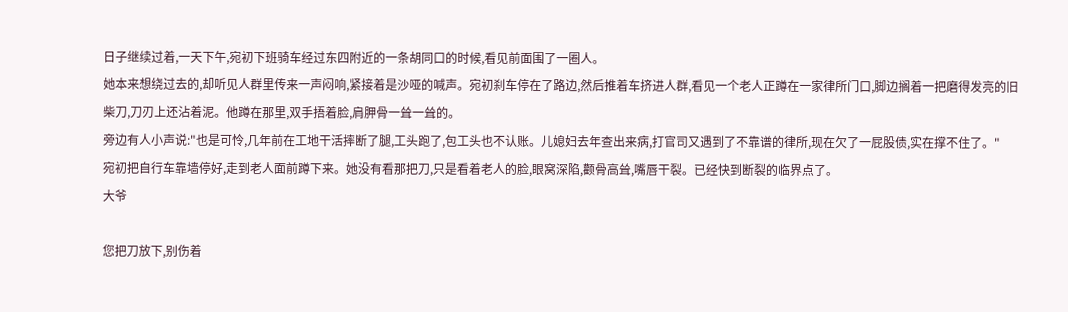日子继续过着,一天下午,宛初下班骑车经过东四附近的一条胡同口的时候,看见前面围了一圈人。
她本来想绕过去的,却听见人群里传来一声闷响,紧接着是沙哑的喊声。宛初刹车停在了路边,然后推着车挤进人群,看见一个老人正蹲在一家律所门口,脚边搁着一把磨得发亮的旧柴刀,刀刃上还沾着泥。他蹲在那里,双手捂着脸,肩胛骨一耸一耸的。
旁边有人小声说:"也是可怜,几年前在工地干活摔断了腿,工头跑了,包工头也不认账。儿媳妇去年查出来病,打官司又遇到了不靠谱的律所,现在欠了一屁股债,实在撑不住了。"
宛初把自行车靠墙停好,走到老人面前蹲下来。她没有看那把刀,只是看着老人的脸,眼窝深陷,颧骨高耸,嘴唇干裂。已经快到断裂的临界点了。
大爷

您把刀放下,别伤着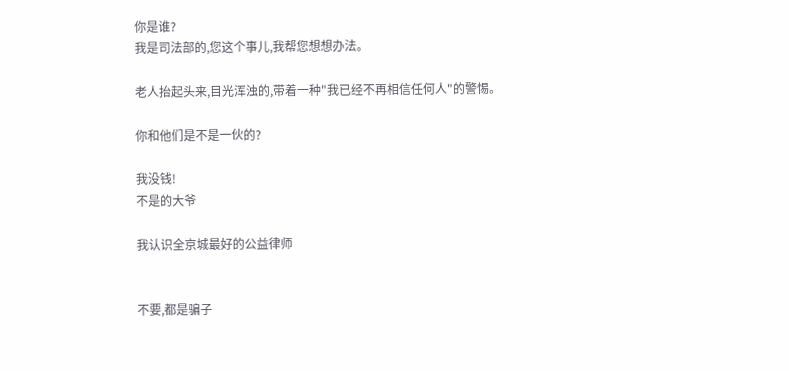你是谁?
我是司法部的,您这个事儿,我帮您想想办法。

老人抬起头来,目光浑浊的,带着一种"我已经不再相信任何人"的警惕。

你和他们是不是一伙的?

我没钱!
不是的大爷

我认识全京城最好的公益律师


不要,都是骗子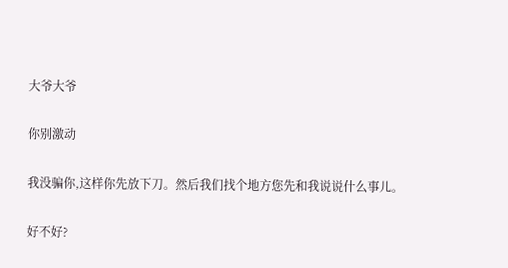大爷大爷

你别激动

我没骗你,这样你先放下刀。然后我们找个地方您先和我说说什么事儿。

好不好?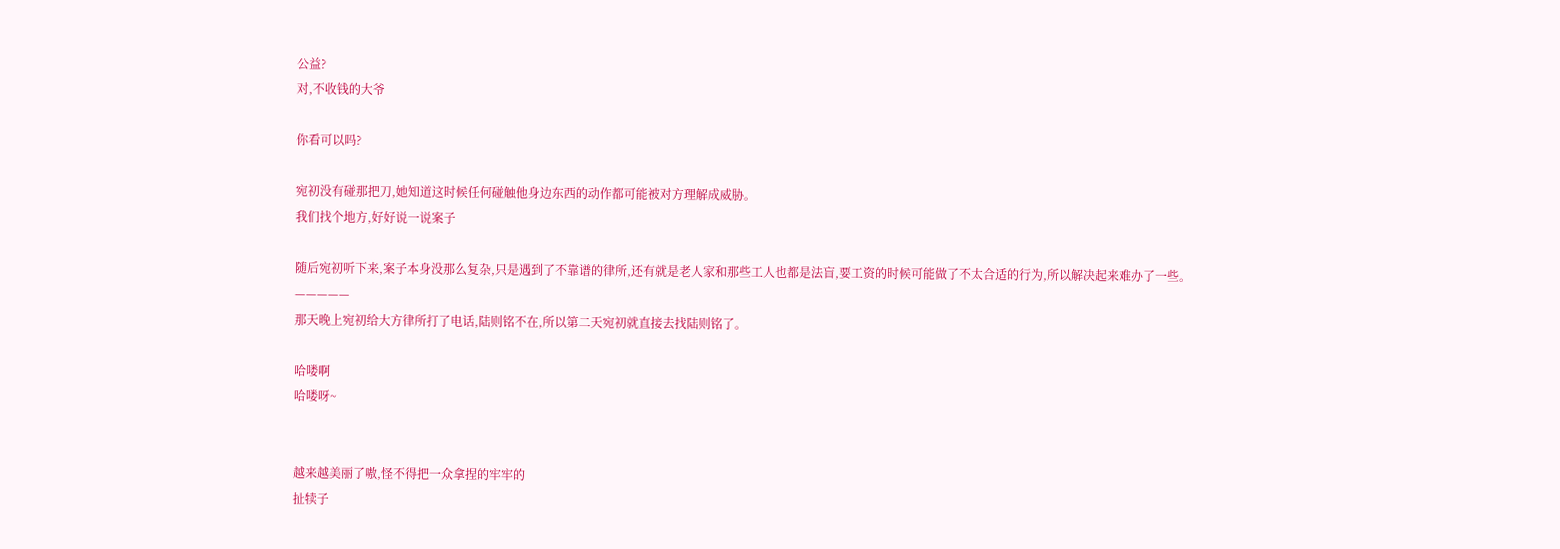公益?
对,不收钱的大爷

你看可以吗?

宛初没有碰那把刀,她知道这时候任何碰触他身边东西的动作都可能被对方理解成威胁。
我们找个地方,好好说一说案子

随后宛初听下来,案子本身没那么复杂,只是遇到了不靠谱的律所,还有就是老人家和那些工人也都是法盲,要工资的时候可能做了不太合适的行为,所以解决起来难办了一些。
—————
那天晚上宛初给大方律所打了电话,陆则铭不在,所以第二天宛初就直接去找陆则铭了。

哈喽啊
哈喽呀~


越来越美丽了嗷,怪不得把一众拿捏的牢牢的
扯犊子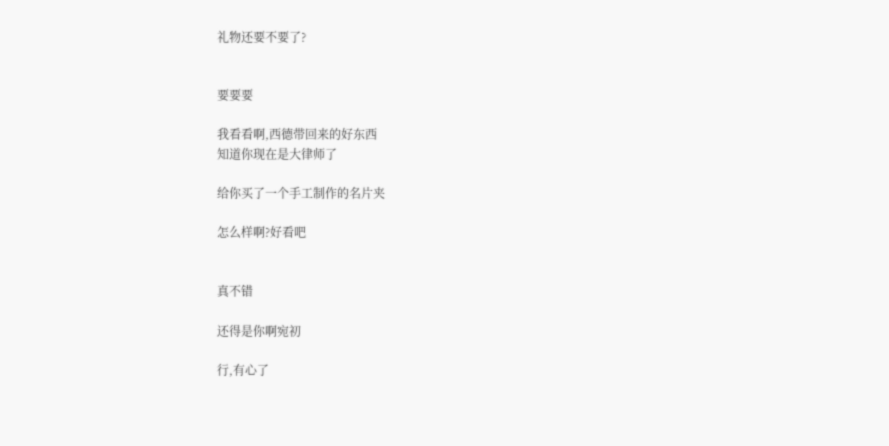礼物还要不要了?


要要要

我看看啊,西德带回来的好东西
知道你现在是大律师了

给你买了一个手工制作的名片夹

怎么样啊?好看吧


真不错

还得是你啊宛初

行,有心了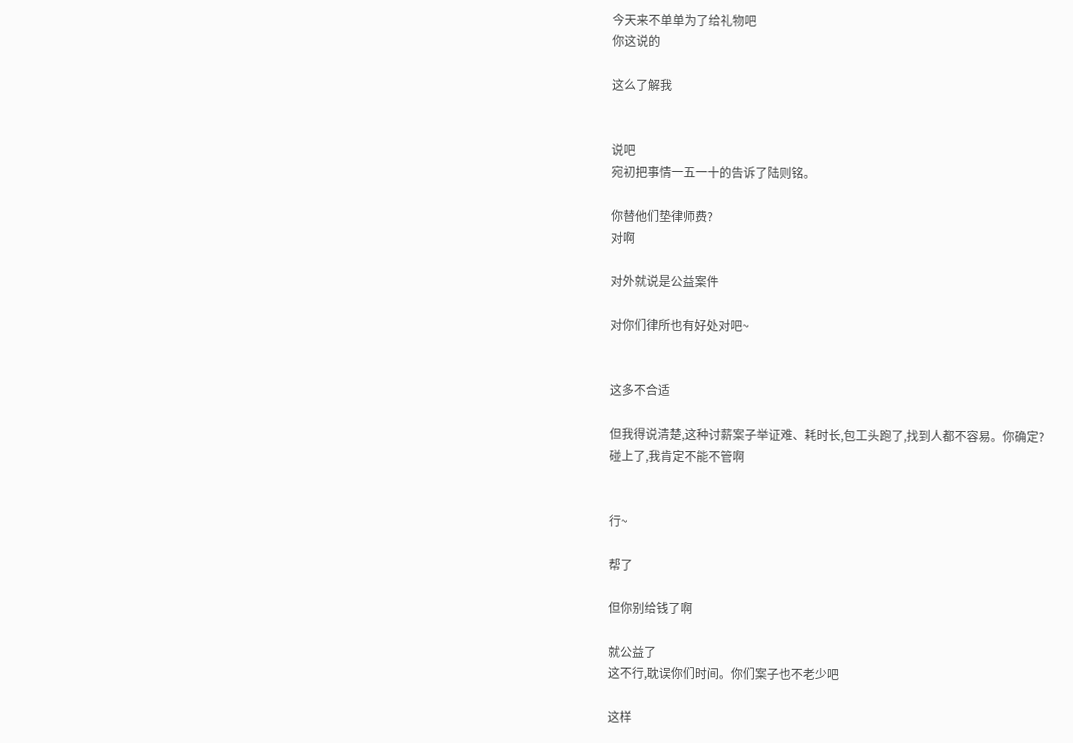今天来不单单为了给礼物吧
你这说的

这么了解我


说吧
宛初把事情一五一十的告诉了陆则铭。

你替他们垫律师费?
对啊

对外就说是公益案件

对你们律所也有好处对吧~


这多不合适

但我得说清楚,这种讨薪案子举证难、耗时长,包工头跑了,找到人都不容易。你确定?
碰上了,我肯定不能不管啊


行~

帮了

但你别给钱了啊

就公益了
这不行,耽误你们时间。你们案子也不老少吧

这样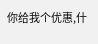你给我个优惠,什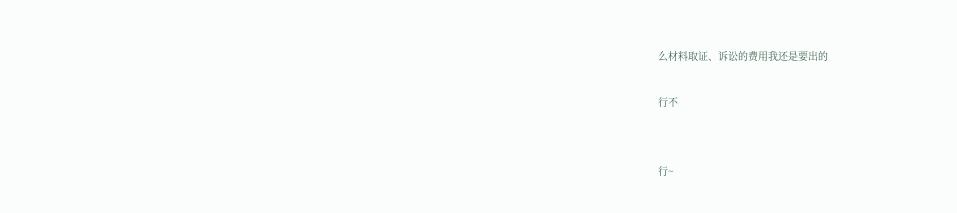么材料取证、诉讼的费用我还是要出的

行不


行~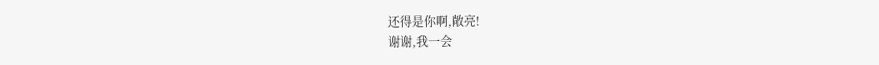还得是你啊,敞亮!
谢谢,我一会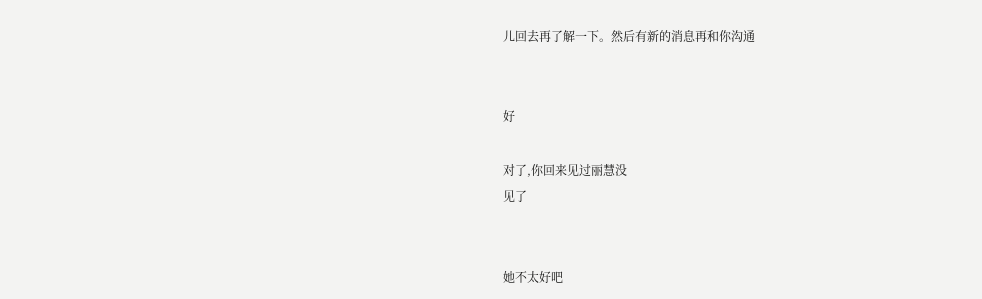儿回去再了解一下。然后有新的消息再和你沟通


好

对了,你回来见过丽慧没
见了


她不太好吧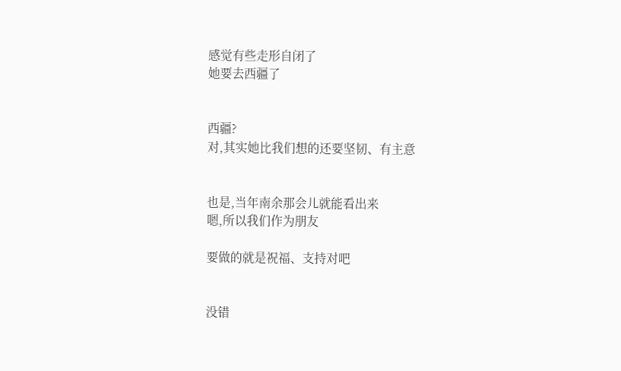感觉有些走形自闭了
她要去西疆了


西疆?
对,其实她比我们想的还要坚韧、有主意


也是,当年南余那会儿就能看出来
嗯,所以我们作为朋友

要做的就是祝福、支持对吧


没错